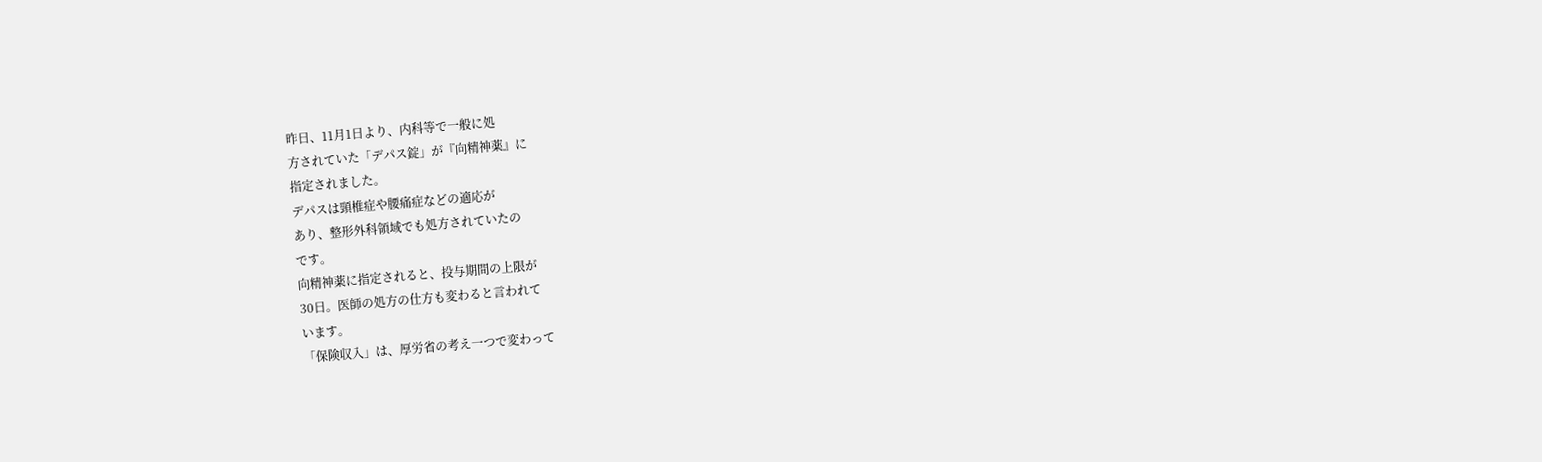昨日、11月1日より、内科等で一般に処
方されていた「デパス錠」が『向精神薬』に
指定されました。
デパスは頸椎症や腰痛症などの適応が
あり、整形外科領域でも処方されていたの
です。
向精神薬に指定されると、投与期間の上限が
30日。医師の処方の仕方も変わると言われて
います。
「保険収入」は、厚労省の考え一つで変わって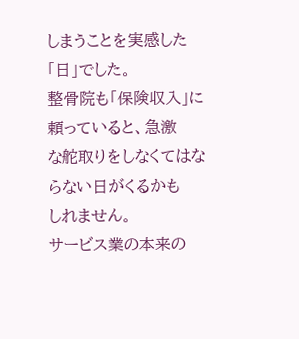しまうことを実感した「日」でした。
整骨院も「保険収入」に頼っていると、急激
な舵取りをしなくてはならない日がくるかも
しれません。
サービス業の本来の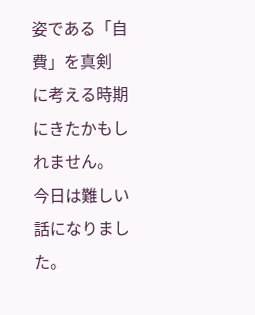姿である「自費」を真剣
に考える時期にきたかもしれません。
今日は難しい話になりました。